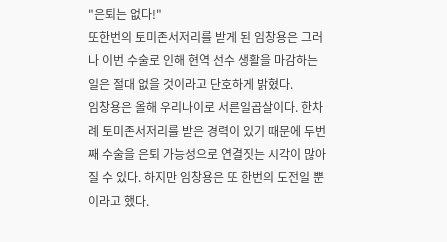"은퇴는 없다!"
또한번의 토미존서저리를 받게 된 임창용은 그러나 이번 수술로 인해 현역 선수 생활을 마감하는 일은 절대 없을 것이라고 단호하게 밝혔다.
임창용은 올해 우리나이로 서른일곱살이다. 한차례 토미존서저리를 받은 경력이 있기 때문에 두번째 수술을 은퇴 가능성으로 연결짓는 시각이 많아질 수 있다. 하지만 임창용은 또 한번의 도전일 뿐이라고 했다.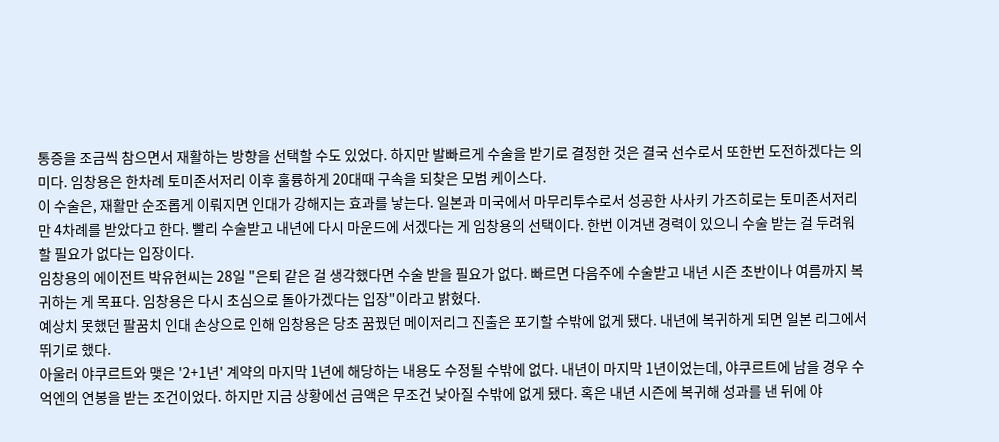통증을 조금씩 참으면서 재활하는 방향을 선택할 수도 있었다. 하지만 발빠르게 수술을 받기로 결정한 것은 결국 선수로서 또한번 도전하겠다는 의미다. 임창용은 한차례 토미존서저리 이후 훌륭하게 20대때 구속을 되찾은 모범 케이스다.
이 수술은, 재활만 순조롭게 이뤄지면 인대가 강해지는 효과를 낳는다. 일본과 미국에서 마무리투수로서 성공한 사사키 가즈히로는 토미존서저리만 4차례를 받았다고 한다. 빨리 수술받고 내년에 다시 마운드에 서겠다는 게 임창용의 선택이다. 한번 이겨낸 경력이 있으니 수술 받는 걸 두려워할 필요가 없다는 입장이다.
임창용의 에이전트 박유현씨는 28일 "은퇴 같은 걸 생각했다면 수술 받을 필요가 없다. 빠르면 다음주에 수술받고 내년 시즌 초반이나 여름까지 복귀하는 게 목표다. 임창용은 다시 초심으로 돌아가겠다는 입장"이라고 밝혔다.
예상치 못했던 팔꿈치 인대 손상으로 인해 임창용은 당초 꿈꿨던 메이저리그 진출은 포기할 수밖에 없게 됐다. 내년에 복귀하게 되면 일본 리그에서 뛰기로 했다.
아울러 야쿠르트와 맺은 '2+1년' 계약의 마지막 1년에 해당하는 내용도 수정될 수밖에 없다. 내년이 마지막 1년이었는데, 야쿠르트에 남을 경우 수억엔의 연봉을 받는 조건이었다. 하지만 지금 상황에선 금액은 무조건 낮아질 수밖에 없게 됐다. 혹은 내년 시즌에 복귀해 성과를 낸 뒤에 야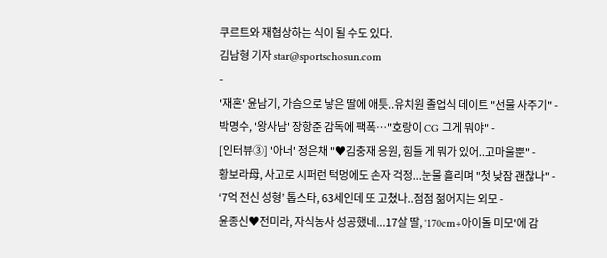쿠르트와 재협상하는 식이 될 수도 있다.
김남형 기자 star@sportschosun.com
-
'재혼' 윤남기, 가슴으로 낳은 딸에 애틋..유치원 졸업식 데이트 "선물 사주기" -
박명수, '왕사남' 장항준 감독에 팩폭…"호랑이 CG 그게 뭐야" -
[인터뷰③] '아너' 정은채 "♥김충재 응원, 힘들 게 뭐가 있어..고마울뿐" -
황보라母, 사고로 시퍼런 턱멍에도 손자 걱정...눈물 흘리며 "첫 낮잠 괜찮나" -
‘7억 전신 성형’ 톱스타, 63세인데 또 고쳤나..점점 젊어지는 외모 -
윤종신♥전미라, 자식농사 성공했네...17살 딸, '170cm+아이돌 미모'에 감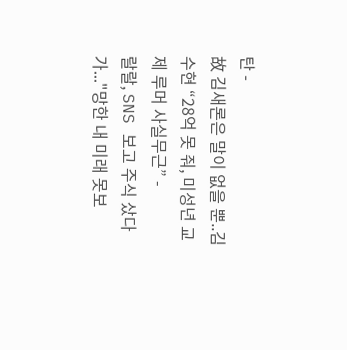탄 -
故 김새론은 말이 없을 뿐..김수현 “28억 못 줘, 미성년 교제 루머 사실무근” -
랄랄, SNS 보고 주식 샀다가..."망한 내 미래 못보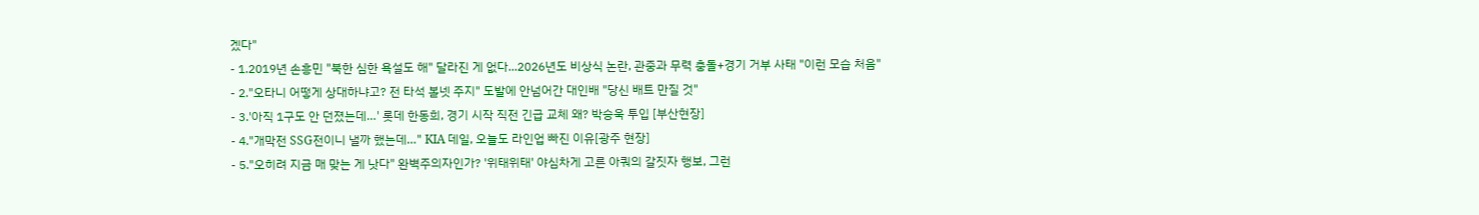겠다"
- 1.2019년 손흥민 "북한 심한 욕설도 해" 달라진 게 없다...2026년도 비상식 논란, 관중과 무력 충돌+경기 거부 사태 "이런 모습 처음"
- 2."오타니 어떻게 상대하냐고? 전 타석 볼넷 주지" 도발에 안넘어간 대인배 "당신 배트 만질 것"
- 3.'아직 1구도 안 던졌는데…' 롯데 한동희, 경기 시작 직전 긴급 교체 왜? 박승욱 투입 [부산현장]
- 4."개막전 SSG전이니 낼까 했는데…" KIA 데일, 오늘도 라인업 빠진 이유[광주 현장]
- 5."오히려 지금 매 맞는 게 낫다" 완벽주의자인가? '위태위태' 야심차게 고른 아쿼의 갈짓자 행보, 그런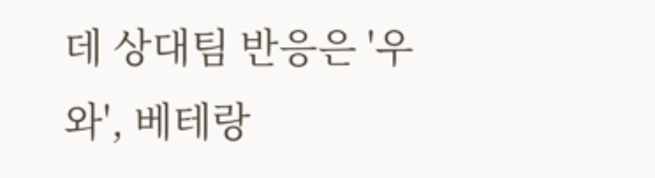데 상대팀 반응은 '우와', 베테랑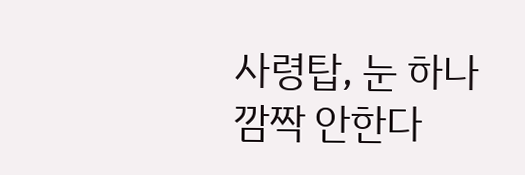사령탑, 눈 하나 깜짝 안한다